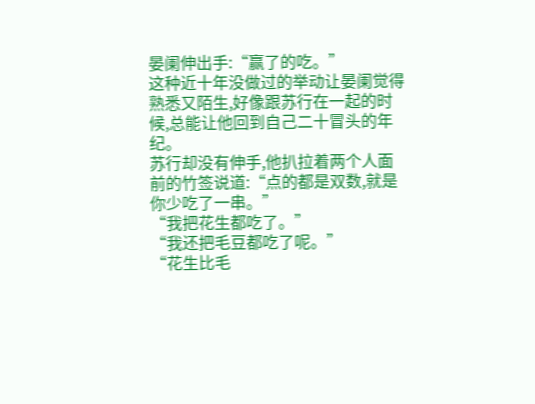晏阑伸出手:“赢了的吃。”
这种近十年没做过的举动让晏阑觉得熟悉又陌生,好像跟苏行在一起的时候,总能让他回到自己二十冒头的年纪。
苏行却没有伸手,他扒拉着两个人面前的竹签说道:“点的都是双数,就是你少吃了一串。”
“我把花生都吃了。”
“我还把毛豆都吃了呢。”
“花生比毛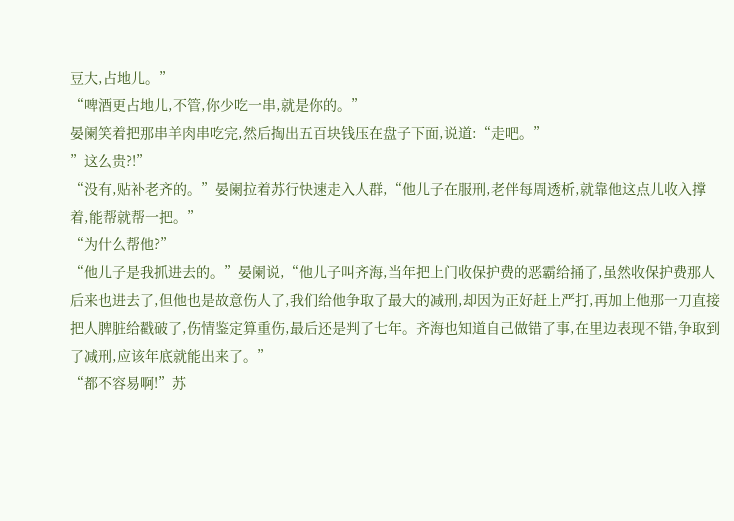豆大,占地儿。”
“啤酒更占地儿,不管,你少吃一串,就是你的。”
晏阑笑着把那串羊肉串吃完,然后掏出五百块钱压在盘子下面,说道:“走吧。”
”这么贵?!”
“没有,贴补老齐的。”晏阑拉着苏行快速走入人群,“他儿子在服刑,老伴每周透析,就靠他这点儿收入撑着,能帮就帮一把。”
“为什么帮他?”
“他儿子是我抓进去的。”晏阑说,“他儿子叫齐海,当年把上门收保护费的恶霸给捅了,虽然收保护费那人后来也进去了,但他也是故意伤人了,我们给他争取了最大的减刑,却因为正好赶上严打,再加上他那一刀直接把人脾脏给戳破了,伤情鉴定算重伤,最后还是判了七年。齐海也知道自己做错了事,在里边表现不错,争取到了减刑,应该年底就能出来了。”
“都不容易啊!”苏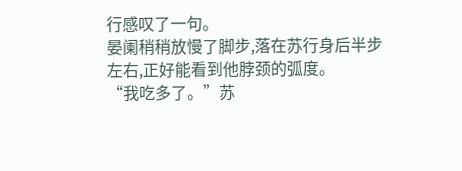行感叹了一句。
晏阑稍稍放慢了脚步,落在苏行身后半步左右,正好能看到他脖颈的弧度。
“我吃多了。”苏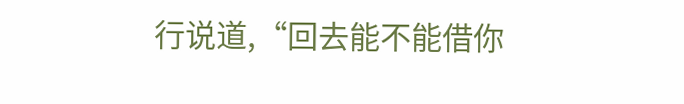行说道,“回去能不能借你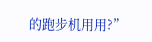的跑步机用用?”